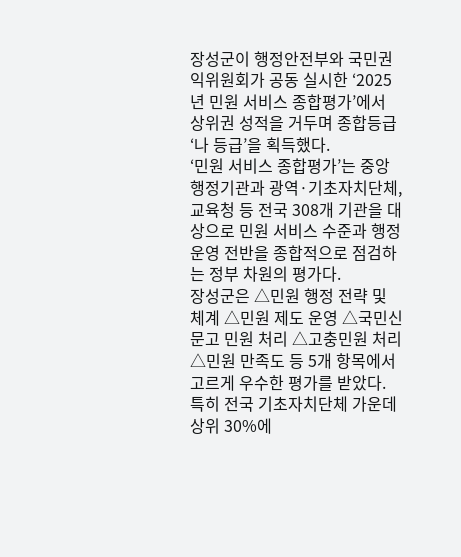장성군이 행정안전부와 국민권익위원회가 공동 실시한 ‘2025년 민원 서비스 종합평가’에서 상위권 성적을 거두며 종합등급 ‘나 등급’을 획득했다.
‘민원 서비스 종합평가’는 중앙행정기관과 광역·기초자치단체, 교육청 등 전국 308개 기관을 대상으로 민원 서비스 수준과 행정 운영 전반을 종합적으로 점검하는 정부 차원의 평가다.
장성군은 △민원 행정 전략 및 체계 △민원 제도 운영 △국민신문고 민원 처리 △고충민원 처리 △민원 만족도 등 5개 항목에서 고르게 우수한 평가를 받았다. 특히 전국 기초자치단체 가운데 상위 30%에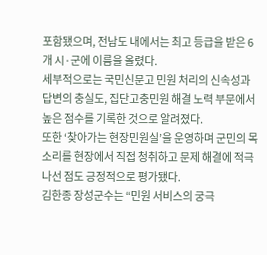포함됐으며, 전남도 내에서는 최고 등급을 받은 6개 시·군에 이름을 올렸다.
세부적으로는 국민신문고 민원 처리의 신속성과 답변의 충실도, 집단고충민원 해결 노력 부문에서 높은 점수를 기록한 것으로 알려졌다.
또한 ‘찾아가는 현장민원실’을 운영하며 군민의 목소리를 현장에서 직접 청취하고 문제 해결에 적극 나선 점도 긍정적으로 평가됐다.
김한종 장성군수는 “민원 서비스의 궁극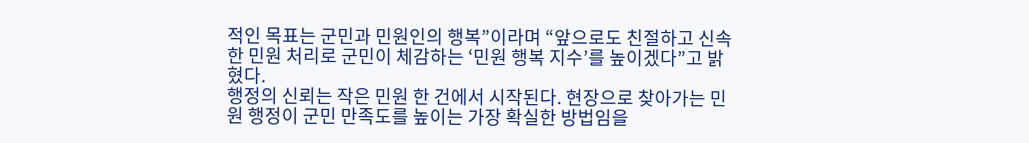적인 목표는 군민과 민원인의 행복”이라며 “앞으로도 친절하고 신속한 민원 처리로 군민이 체감하는 ‘민원 행복 지수’를 높이겠다”고 밝혔다.
행정의 신뢰는 작은 민원 한 건에서 시작된다. 현장으로 찾아가는 민원 행정이 군민 만족도를 높이는 가장 확실한 방법임을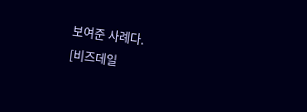보여준 사례다.
[비즈데일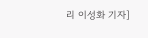리 이성화 기자]